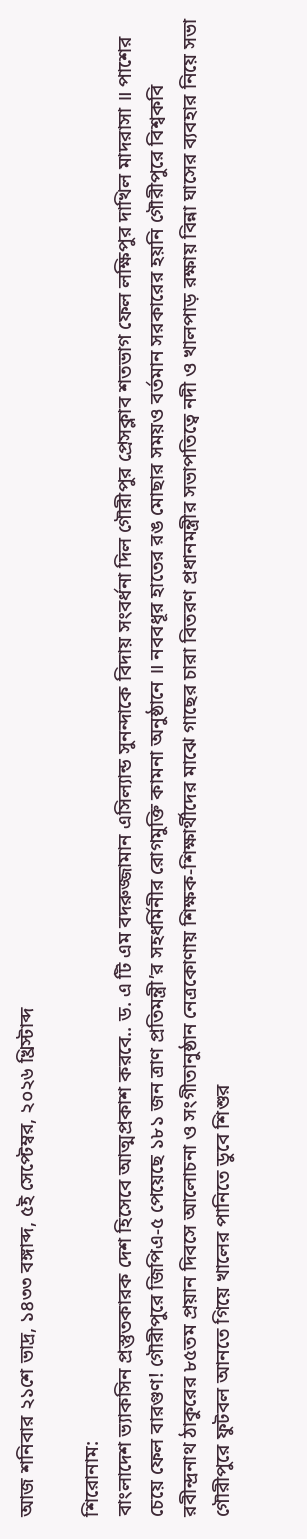আজ শনিবার ২১শে ভাদ্র, ১৪৩৩ বঙ্গাব্দ, ৫ই সেপ্টেম্বর, ২০২৬ খ্রিস্টাব্দ

শিরোনাম:
বাংলাদেশ ভ্যাকসিন প্রস্তুতকারক দেশ হিসেবে আত্মপ্রকাশ করবে.. ড. এ টি এম বদরুজ্জামান এসিল্যান্ড সুনন্দাকে বিদায় সংবর্ধনা দিল গৌরীপুর প্রেসক্লাব শতভাগ ফেল লক্ষিপুর দাখিল মাদরাসা ॥ পাশের চেয়ে ফেল বারগুণ! গৌরীপুরে জিপিএ-৫ পেয়েছে ১৮১ জন ত্রাণ প্রতিমন্ত্রী’র সহধর্মিনীর রোগমুক্তি কামনা অনুষ্ঠানে ॥ নববধূর হাতের রঙ মোছার সময়ও বর্তমান সরকারের হয়নি গৌরীপুরে বিশ্বকবি রবীন্দ্রনাথ ঠাকুরের ৮৫তম প্রয়ান দিবসে আলোচনা ও সংগীতানুষ্ঠান নেত্রকোণায় শিক্ষক-শিক্ষার্থীদের মাঝে গাছের চারা বিতরণ প্রধানমন্ত্রীর সভাপতিত্বে নদী ও খালপাড় রক্ষায় বিন্না ঘাসের ব্যবহার নিয়ে সভা গৌরীপুরে ফুটবল আনতে গিয়ে খালের পানিতে ডুবে শিশুর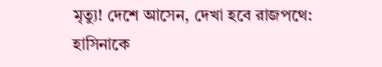মৃত্যু! দেশে আসেন, দেখা হবে রাজপথে: হাসিনাকে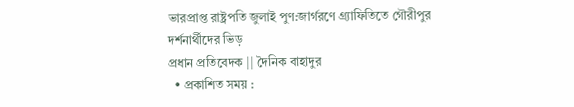ভারপ্রাপ্ত রাষ্ট্রপতি জুলাই পুণ:জার্গরণে গ্র্যাফিতিতে গৌরীপুর দর্শনার্থীদের ভিড়
প্রধান প্রতিবেদক || দৈনিক বাহাদুর
  • প্রকাশিত সময় :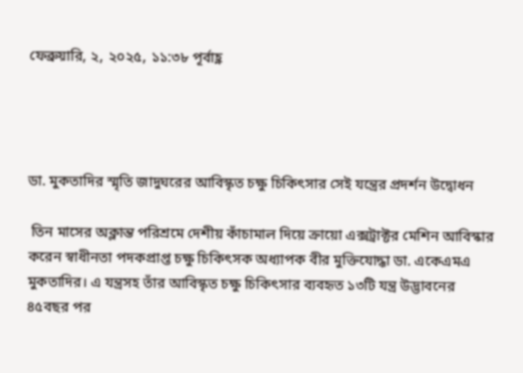ফেব্রুয়ারি, ২, ২০২৫, ১১:৩৮ পূর্বাহ্ণ




ডা. মুকতাদির স্মৃতি জাদুঘরের আবিস্কৃত চক্ষু চিকিৎসার সেই যন্ত্রের প্রদর্শন উদ্বোধন

 তিন মাসের অক্লান্ত পরিশ্রমে দেশীয় কাঁচামাল দিয়ে ক্রায়ো এক্সট্রাক্টর মেশিন আবিস্কার করেন স্বাধীনতা পদকপ্রাপ্ত চক্ষু চিকিৎসক অধ্যাপক বীর মুক্তিযোদ্ধা ডা. একেএমএ মুকতাদির। এ যন্ত্রসহ তাঁর আবিস্কৃত চক্ষু চিকিৎসার ব্যবহৃত ১৩টি যন্ত্র উদ্ভাবনের ৪৫বছর পর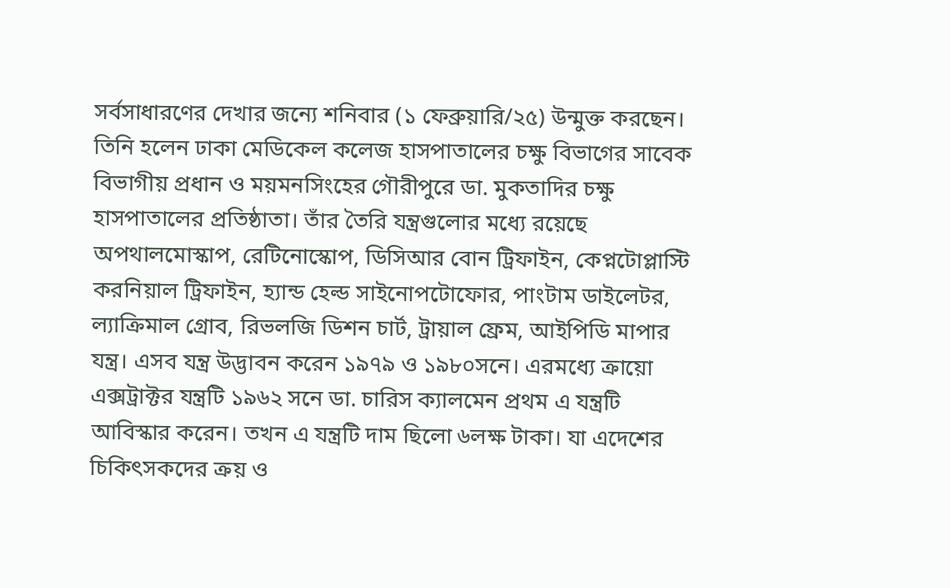সর্বসাধারণের দেখার জন্যে শনিবার (১ ফেব্রুয়ারি/২৫) উন্মুক্ত করছেন। তিনি হলেন ঢাকা মেডিকেল কলেজ হাসপাতালের চক্ষু বিভাগের সাবেক বিভাগীয় প্রধান ও ময়মনসিংহের গৌরীপুরে ডা. মুকতাদির চক্ষু হাসপাতালের প্রতিষ্ঠাতা। তাঁর তৈরি যন্ত্রগুলোর মধ্যে রয়েছে অপথালমোস্কাপ, রেটিনোস্কোপ, ডিসিআর বোন ট্রিফাইন, কেপ্নটোপ্লাস্টি করনিয়াল ট্রিফাইন, হ্যান্ড হেল্ড সাইনোপটোফোর, পাংটাম ডাইলেটর, ল্যাক্রিমাল গ্রোব, রিভলজি ডিশন চার্ট, ট্রায়াল ফ্রেম, আইপিডি মাপার যন্ত্র। এসব যন্ত্র উদ্ভাবন করেন ১৯৭৯ ও ১৯৮০সনে। এরমধ্যে ক্রায়ো এক্সট্রাক্টর যন্ত্রটি ১৯৬২ সনে ডা. চারিস ক্যালমেন প্রথম এ যন্ত্রটি আবিস্কার করেন। তখন এ যন্ত্রটি দাম ছিলো ৬লক্ষ টাকা। যা এদেশের চিকিৎসকদের ক্রয় ও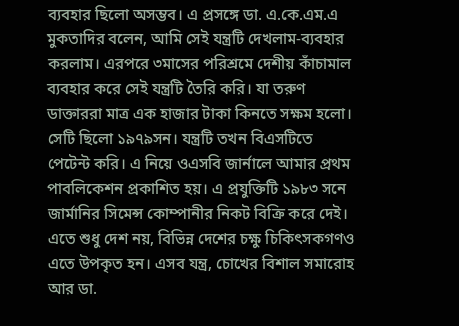ব্যবহার ছিলো অসম্ভব। এ প্রসঙ্গে ডা. এ.কে.এম.এ মুকতাদির বলেন, আমি সেই যন্ত্রটি দেখলাম-ব্যবহার করলাম। এরপরে ৩মাসের পরিশ্রমে দেশীয় কাঁচামাল ব্যবহার করে সেই যন্ত্রটি তৈরি করি। যা তরুণ ডাক্তাররা মাত্র এক হাজার টাকা কিনতে সক্ষম হলো। সেটি ছিলো ১৯৭৯সন। যন্ত্রটি তখন বিএসটিতে পেটেন্ট করি। এ নিয়ে ওএসবি জার্নালে আমার প্রথম পাবলিকেশন প্রকাশিত হয়। এ প্রযুক্তিটি ১৯৮৩ সনে জার্মানির সিমেন্স কোম্পানীর নিকট বিক্রি করে দেই। এতে শুধু দেশ নয়, বিভিন্ন দেশের চক্ষু চিকিৎসকগণও এতে উপকৃত হন। এসব যন্ত্র, চোখের বিশাল সমারোহ আর ডা.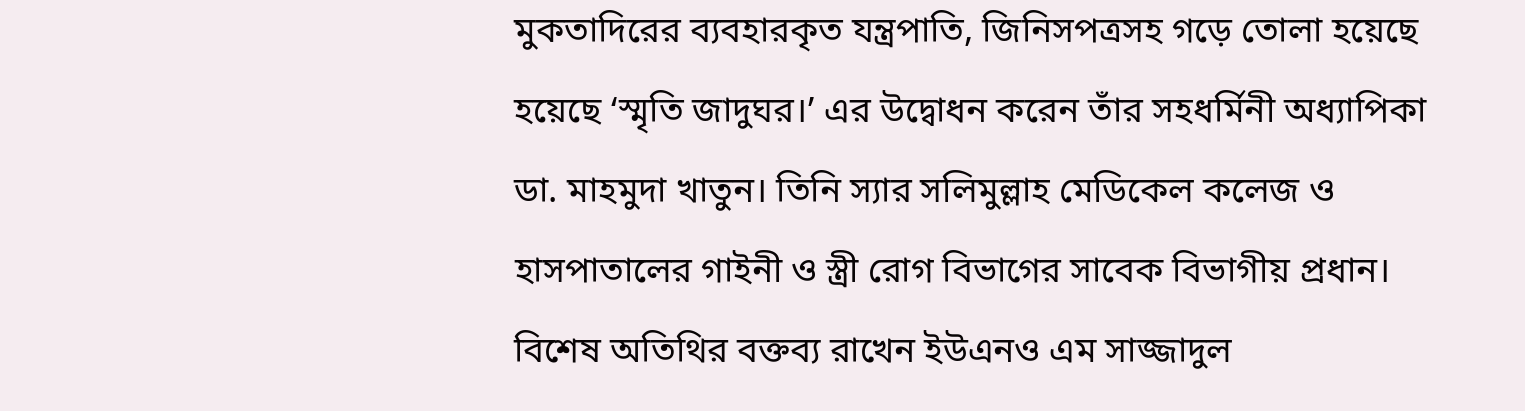মুকতাদিরের ব্যবহারকৃত যন্ত্রপাতি, জিনিসপত্রসহ গড়ে তোলা হয়েছে হয়েছে ‘স্মৃতি জাদুঘর।’ এর উদ্বোধন করেন তাঁর সহধর্মিনী অধ্যাপিকা ডা. মাহমুদা খাতুন। তিনি স্যার সলিমুল্লাহ মেডিকেল কলেজ ও হাসপাতালের গাইনী ও স্ত্রী রোগ বিভাগের সাবেক বিভাগীয় প্রধান। বিশেষ অতিথির বক্তব্য রাখেন ইউএনও এম সাজ্জাদুল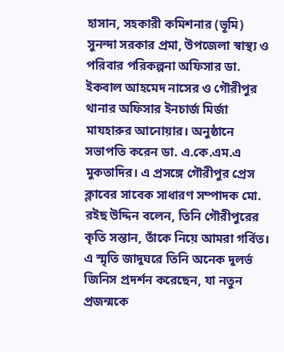হাসান, সহকারী কমিশনার (ভূমি) সুনন্দা সরকার প্রমা, উপজেলা স্বাস্থ্য ও পরিবার পরিকল্পনা অফিসার ডা. ইকবাল আহমেদ নাসের ও গৌরীপুর থানার অফিসার ইনচার্জ মির্জা মাযহারুর আনোয়ার। অনুষ্ঠানে সভাপতি করেন ডা. এ.কে.এম.এ মুকতাদির। এ প্রসঙ্গে গৌরীপুর প্রেস ক্লাবের সাবেক সাধারণ সম্পাদক মো. রইছ উদ্দিন বলেন, তিনি গৌরীপুরের কৃতি সন্তান, তাঁকে নিয়ে আমরা গর্বিত। এ স্মৃতি জাদুঘরে তিনি অনেক দুলর্ভ জিনিস প্রদর্শন করেছেন, যা নতুন প্রজন্মকে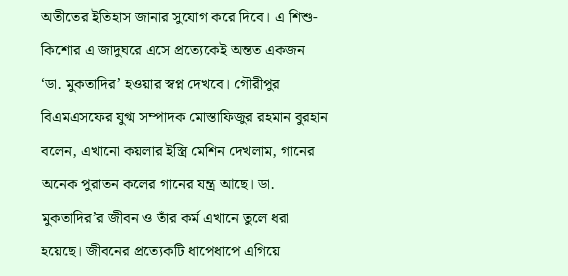অতীতের ইতিহাস জানার সুযোগ করে দিবে। এ শিশু-কিশোর এ জাদুঘরে এসে প্রত্যেকেই অন্তত একজন ‘ডা. মুকতাদির’ হওয়ার স্বপ্ন দেখবে। গৌরীপুর বিএমএসফের যুগ্ম সম্পাদক মোস্তাফিজুর রহমান বুরহান বলেন, এখানো কয়লার ইস্ত্রি মেশিন দেখলাম, গানের অনেক পুরাতন কলের গানের যন্ত্র আছে। ডা. মুকতাদির’র জীবন ও তাঁর কর্ম এখানে তুলে ধরা হয়েছে। জীবনের প্রত্যেকটি ধাপেধাপে এগিয়ে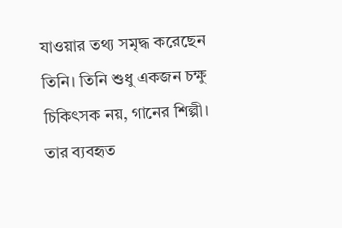যাওয়ার তথ্য সমৃদ্ধ করেছেন তিনি। তিনি শুধু একজন চক্ষু চিকিৎসক নয়, গানের শিল্পী। তার ব্যবহৃত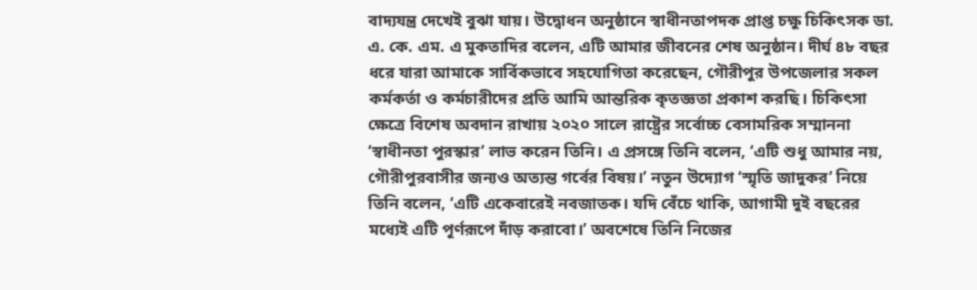বাদ্যযন্ত্র দেখেই বুঝা যায়। উদ্বোধন অনুষ্ঠানে স্বাধীনতাপদক প্রাপ্ত চক্ষু চিকিৎসক ডা. এ. কে. এম. এ মুকতাদির বলেন, এটি আমার জীবনের শেষ অনুষ্ঠান। দীর্ঘ ৪৮ বছর ধরে যারা আমাকে সার্বিকভাবে সহযোগিতা করেছেন, গৌরীপুর উপজেলার সকল কর্মকর্তা ও কর্মচারীদের প্রতি আমি আন্তরিক কৃতজ্ঞতা প্রকাশ করছি। চিকিৎসা ক্ষেত্রে বিশেষ অবদান রাখায় ২০২০ সালে রাষ্ট্রের সর্বোচ্চ বেসামরিক সম্মাননা ‘স্বাধীনতা পুরস্কার’ লাভ করেন তিনি। এ প্রসঙ্গে তিনি বলেন, ‘এটি শুধু আমার নয়, গৌরীপুরবাসীর জন্যও অত্যন্ত গর্বের বিষয়।’ নতুন উদ্যোগ ‘স্মৃতি জাদুকর’ নিয়ে তিনি বলেন, ‘এটি একেবারেই নবজাতক। যদি বেঁচে থাকি, আগামী দুই বছরের মধ্যেই এটি পূর্ণরূপে দাঁড় করাবো।’ অবশেষে তিনি নিজের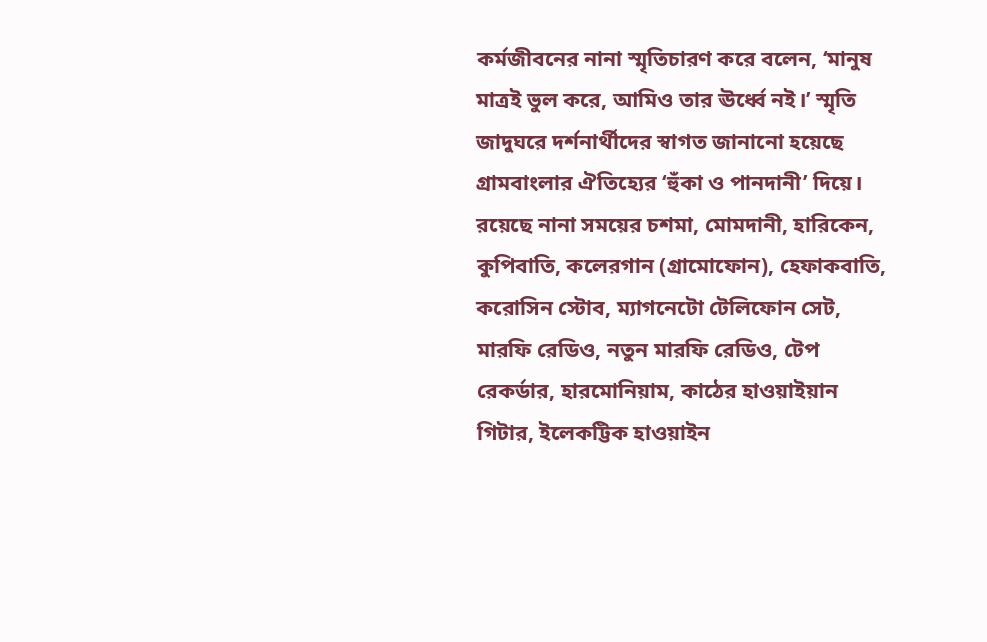কর্মজীবনের নানা স্মৃতিচারণ করে বলেন, ‘মানুষ মাত্রই ভুল করে, আমিও তার ঊর্ধ্বে নই।’ স্মৃতি জাদুঘরে দর্শনার্থীদের স্বাগত জানানো হয়েছে গ্রামবাংলার ঐতিহ্যের ‘হুঁকা ও পানদানী’ দিয়ে। রয়েছে নানা সময়ের চশমা, মোমদানী, হারিকেন, কুপিবাতি, কলেরগান (গ্রামোফোন), হেফাকবাতি, করোসিন স্টোব, ম্যাগনেটো টেলিফোন সেট, মারফি রেডিও, নতুন মারফি রেডিও, টেপ রেকর্ডার, হারমোনিয়াম, কাঠের হাওয়াইয়ান গিটার, ইলেকট্টিক হাওয়াইন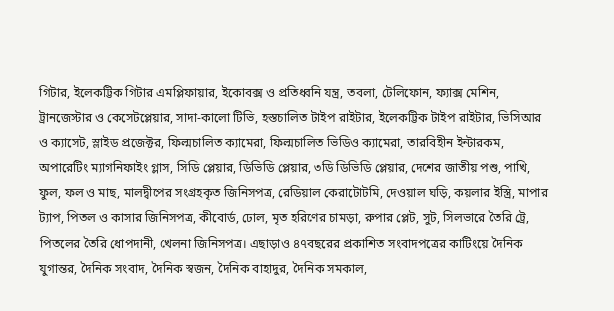গিটার, ইলেকট্টিক গিটার এমপ্লিফায়ার, ইকোবক্স ও প্রতিধ্বনি যন্ত্র, তবলা, টেলিফোন, ফ্যাক্স মেশিন, ট্রানজেস্টার ও কেসেটপ্লেয়ার, সাদা-কালো টিভি, হস্তচালিত টাইপ রাইটার, ইলেকট্টিক টাইপ রাইটার, ভিসিআর ও ক্যাসেট, স্লাইড প্রজেক্টর, ফিল্মচালিত ক্যামেরা, ফিল্মচালিত ভিডিও ক্যামেরা, তারবিহীন ইন্টারকম, অপারেটিং ম্যাগনিফাইং গ্লাস, সিডি প্লেয়ার, ডিভিডি প্লেয়ার, ৩ডি ডিভিডি প্লেয়ার, দেশের জাতীয় পশু, পাখি, ফুল, ফল ও মাছ, মালদ্বীপের সংগ্রহকৃত জিনিসপত্র, রেডিয়াল কেরাটোটমি, দেওয়াল ঘড়ি, কয়লার ইস্ত্রি, মাপার ট্যাপ, পিতল ও কাসার জিনিসপত্র, কীবোর্ড, ঢোল, মৃত হরিণের চামড়া, রুপার প্লেট, সুট, সিলভারে তৈরি ট্রে, পিতলের তৈরি ধোপদানী, খেলনা জিনিসপত্র। এছাড়াও ৪৭বছরের প্রকাশিত সংবাদপত্রের কাটিংয়ে দৈনিক যুগান্তর, দৈনিক সংবাদ, দৈনিক স্বজন, দৈনিক বাহাদুর, দৈনিক সমকাল,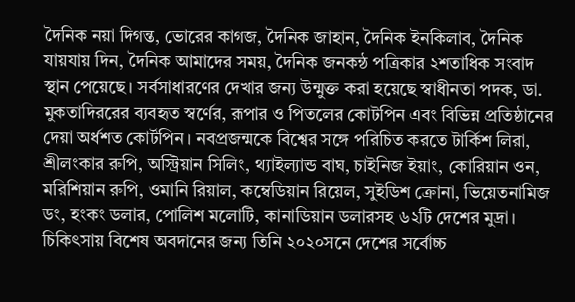দৈনিক নয়া দিগন্ত, ভোরের কাগজ, দৈনিক জাহান, দৈনিক ইনকিলাব, দৈনিক যায়যায় দিন, দৈনিক আমাদের সময়, দৈনিক জনকন্ঠ পত্রিকার ২শতাধিক সংবাদ স্থান পেয়েছে। সর্বসাধারণের দেখার জন্য উন্মুক্ত করা হয়েছে স্বাধীনতা পদক, ডা. মুকতাদিররের ব্যবহৃত স্বর্ণের, রূপার ও পিতলের কোটপিন এবং বিভিন্ন প্রতিষ্ঠানের দেয়া অর্ধশত কোর্টপিন। নবপ্রজন্মকে বিশ্বের সঙ্গে পরিচিত করতে টার্কিশ লিরা, শ্রীলংকার রুপি, অস্ট্রিয়ান সিলিং, থ্যাইল্যান্ড বাঘ, চাইনিজ ইয়াং, কোরিয়ান ওন, মরিশিয়ান রুপি, ওমানি রিয়াল, কম্বেডিয়ান রিয়েল, সুইডিশ ক্রোনা, ভিয়েতনামিজ ডং, হংকং ডলার, পোলিশ মলোটি, কানাডিয়ান ডলারসহ ৬২টি দেশের মুদ্রা। চিকিৎসায় বিশেষ অবদানের জন্য তিনি ২০২০সনে দেশের সর্বোচ্চ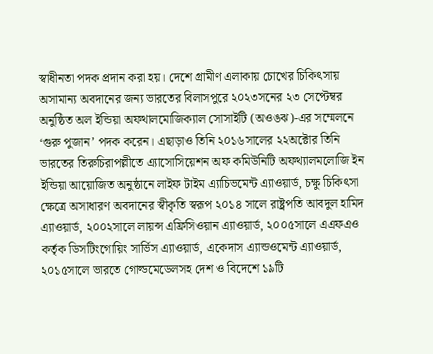স্বাধীনতা পদক প্রদান করা হয়। দেশে গ্রামীণ এলাকায় চোখের চিকিৎসায় অসামান্য অবদানের জন্য ভারতের বিলাসপুরে ২০২৩সনের ২৩ সেপ্টেম্বর অনুষ্ঠিত অল ইন্ডিয়া অফথালমোজিক্যাল সোসাইটি (অওঙঝ)-এর সম্মেলনে ‘গুরু পুজান’ পদক করেন। এছাড়াও তিনি ২০১৬সালের ২২অক্টোর তিনি ভারতের তিরুচিরাপল্লীতে এ্যাসোসিয়েশন অফ কমিউনিটি অফথ্যালমলোজি ইন ইন্ডিয়া আয়োজিত অনুষ্ঠানে লাইফ টাইম এ্যাচিভমেন্ট এ্যাওয়ার্ড, চক্ষু চিকিৎসা ক্ষেত্রে অসাধারণ অবদানের স্বীকৃতি স্বরূপ ২০১৪ সালে রাষ্ট্রপতি আবদুল হামিদ এ্যাওয়ার্ড, ২০০২সালে লায়ন্স এফ্রিসিওয়ান এ্যাওয়ার্ড, ২০০৫সালে এএফএও কর্তৃক ডিসটিংগোয়িং সার্ভিস এ্যাওয়ার্ড, একেদাস এ্যান্ডওমেন্ট এ্যাওয়ার্ড, ২০১৫সালে ভারতে গোল্ডমেডেলসহ দেশ ও বিদেশে ১৯টি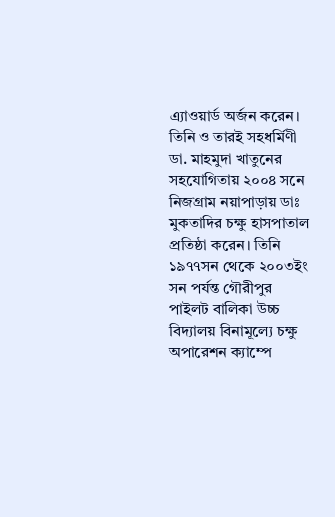এ্যাওয়ার্ড অর্জন করেন। তিনি ও তারই সহধর্মিণী ডা. মাহমুদা খাতুনের সহযোগিতায় ২০০৪ সনে নিজগ্রাম নয়াপাড়ায় ডাঃ মুকতাদির চক্ষু হাসপাতাল প্রতিষ্ঠা করেন। তিনি ১৯৭৭সন থেকে ২০০৩ইং সন পর্যন্ত গৌরীপুর পাইলট বালিকা উচ্চ বিদ্যালয় বিনামূল্যে চক্ষু অপারেশন ক্যাম্পে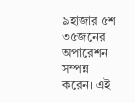৯হাজার ৫শ ৩৫জনের অপারেশন সম্পন্ন করেন। এই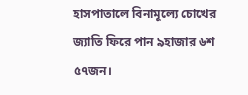হাসপাতালে বিনামূল্যে চোখের জ্যাতি ফিরে পান ৯হাজার ৬শ ৫৭জন।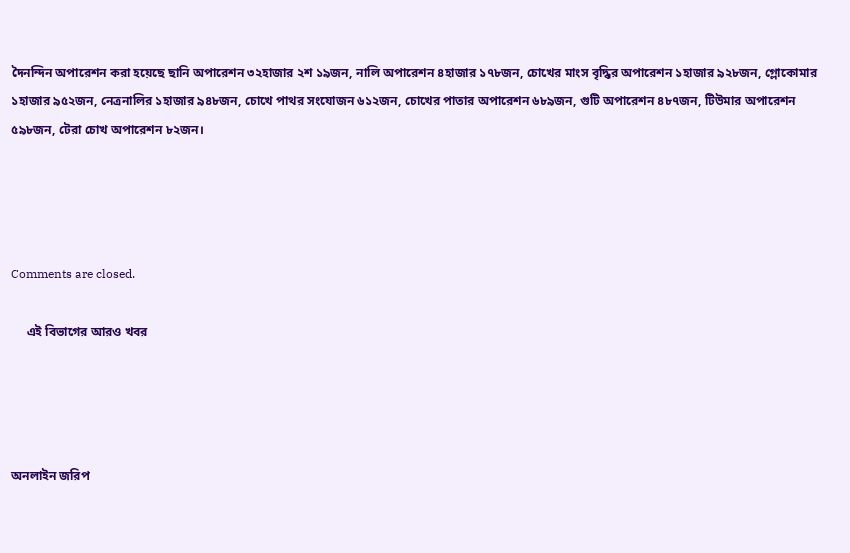দৈনন্দিন অপারেশন করা হয়েছে ছানি অপারেশন ৩২হাজার ২শ ১৯জন, নালি অপারেশন ৪হাজার ১৭৮জন, চোখের মাংস বৃদ্ধির অপারেশন ১হাজার ৯২৮জন, গ্লোকোমার ১হাজার ৯৫২জন, নেত্রনালির ১হাজার ৯৪৮জন, চোখে পাথর সংযোজন ৬১২জন, চোখের পাতার অপারেশন ৬৮৯জন, গুটি অপারেশন ৪৮৭জন, টিউমার অপারেশন ৫৯৮জন, টেরা চোখ অপারেশন ৮২জন।




Comments are closed.

     এই বিভাগের আরও খবর




অনলাইন জরিপ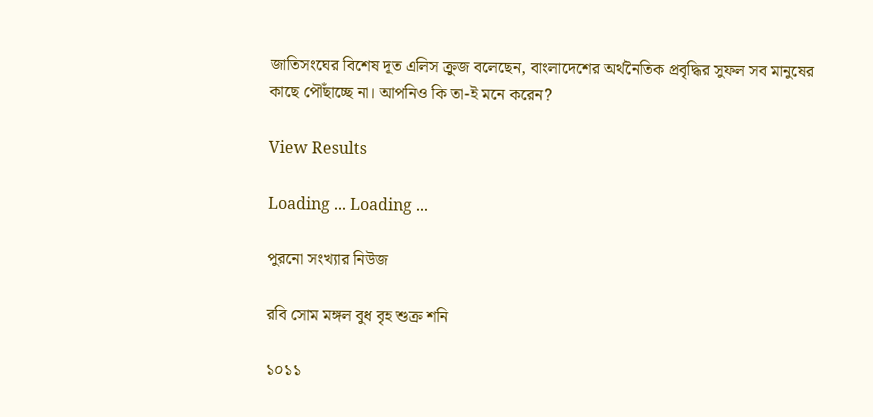জাতিসংঘের বিশেষ দূত এলিস ক্রুজ বলেছেন, বাংলাদেশের অর্থনৈতিক প্রবৃদ্ধির সুফল সব মানুষের কাছে পৌঁছাচ্ছে না। আপনিও কি তা-ই মনে করেন?

View Results

Loading ... Loading ...

পুরনো সংখ্যার নিউজ

রবি সোম মঙ্গল বুধ বৃহ শুক্র শনি

১০১১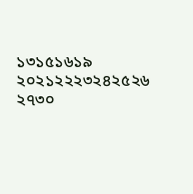১৩১৫১৬১৯
২০২১২২২৩২৪২৫২৬
২৭৩০